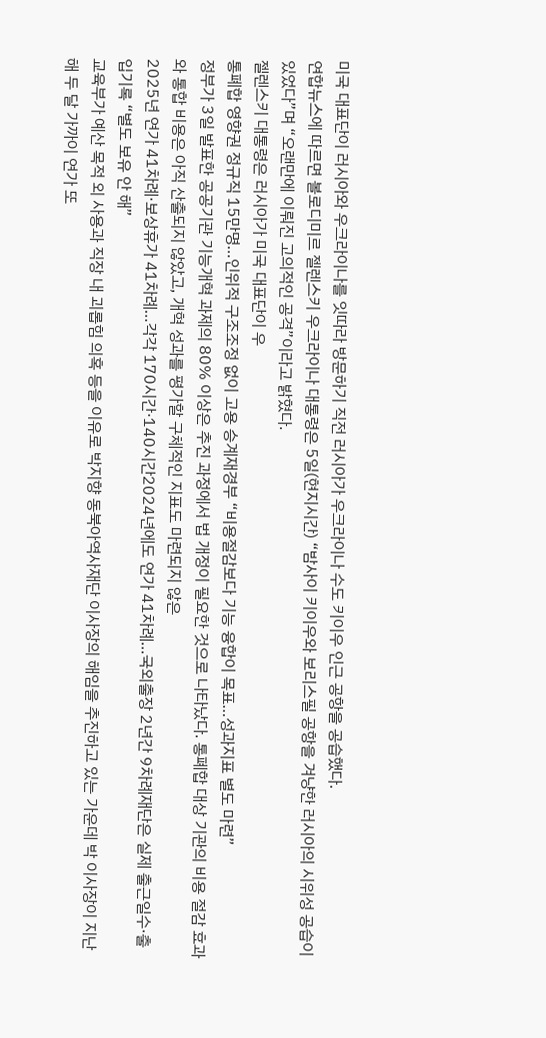미국 대표단이 러시아와 우크라이나를 잇따라 방문하기 직전 러시아가 우크라이나 수도 키이우 인근 공항을 공습했다.
연합뉴스에 따르면 볼로디미르 젤렌스키 우크라이나 대통령은 5일(현지시간) “밤사이 키이우와 보리스필 공항을 겨냥한 러시아의 시위성 공습이 있었다”며 “오랜만에 이뤄진 고의적인 공격”이라고 밝혔다.
젤렌스키 대통령은 러시아가 미국 대표단이 우
통폐합 영향권 정규직 15만명…인위적 구조조정 없이 고용 승계재경부 “비용절감보다 기능 융합이 목표…성과지표 별도 마련”
정부가 3일 발표한 공공기관 기능개혁 과제의 80% 이상은 추진 과정에서 법 개정이 필요한 것으로 나타났다. 통폐합 대상 기관의 비용 절감 효과와 통합 비용은 아직 산출되지 않았고, 개혁 성과를 평가할 구체적인 지표도 마련되지 않은
2025년 연가 41차례·보상휴가 41차례…각각 170시간·140시간2024년에도 연가 41차례…국외출장 2년간 9차례재단은 실제 출근일수·출입기록 “별도 보유 안 해”
교육부가 예산 목적 외 사용과 직장 내 괴롭힘 의혹 등을 이유로 박지향 동북아역사재단 이사장의 해임을 추진하고 있는 가운데 박 이사장이 지난해 두 달 가까이 연가 또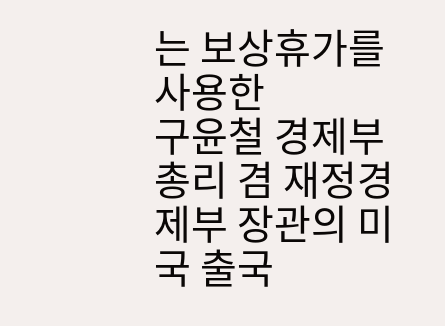는 보상휴가를 사용한
구윤철 경제부총리 겸 재정경제부 장관의 미국 출국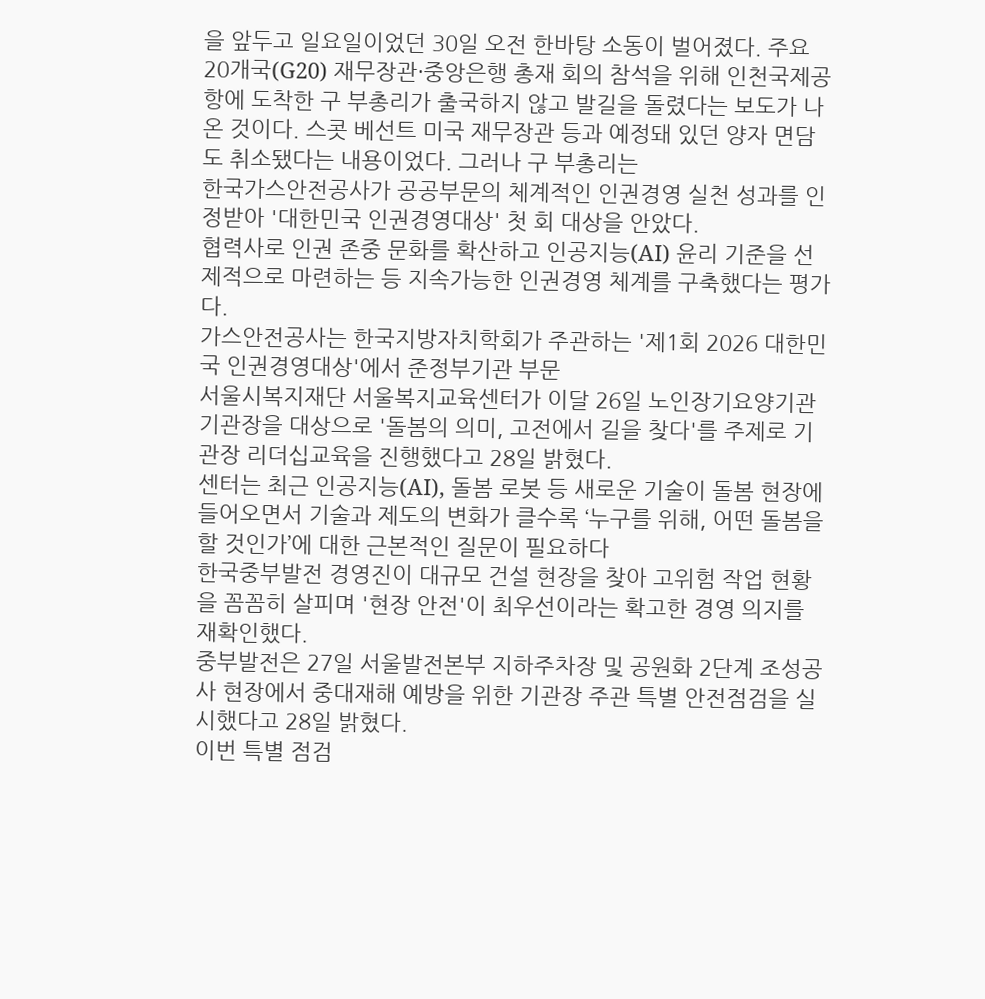을 앞두고 일요일이었던 30일 오전 한바탕 소동이 벌어졌다. 주요 20개국(G20) 재무장관·중앙은행 총재 회의 참석을 위해 인천국제공항에 도착한 구 부총리가 출국하지 않고 발길을 돌렸다는 보도가 나온 것이다. 스콧 베선트 미국 재무장관 등과 예정돼 있던 양자 면담도 취소됐다는 내용이었다. 그러나 구 부총리는
한국가스안전공사가 공공부문의 체계적인 인권경영 실천 성과를 인정받아 '대한민국 인권경영대상' 첫 회 대상을 안았다.
협력사로 인권 존중 문화를 확산하고 인공지능(AI) 윤리 기준을 선제적으로 마련하는 등 지속가능한 인권경영 체계를 구축했다는 평가다.
가스안전공사는 한국지방자치학회가 주관하는 '제1회 2026 대한민국 인권경영대상'에서 준정부기관 부문
서울시복지재단 서울복지교육센터가 이달 26일 노인장기요양기관 기관장을 대상으로 '돌봄의 의미, 고전에서 길을 찾다'를 주제로 기관장 리더십교육을 진행했다고 28일 밝혔다.
센터는 최근 인공지능(AI), 돌봄 로봇 등 새로운 기술이 돌봄 현장에 들어오면서 기술과 제도의 변화가 클수록 ‘누구를 위해, 어떤 돌봄을 할 것인가’에 대한 근본적인 질문이 필요하다
한국중부발전 경영진이 대규모 건설 현장을 찾아 고위험 작업 현황을 꼼꼼히 살피며 '현장 안전'이 최우선이라는 확고한 경영 의지를 재확인했다.
중부발전은 27일 서울발전본부 지하주차장 및 공원화 2단계 조성공사 현장에서 중대재해 예방을 위한 기관장 주관 특별 안전점검을 실시했다고 28일 밝혔다.
이번 특별 점검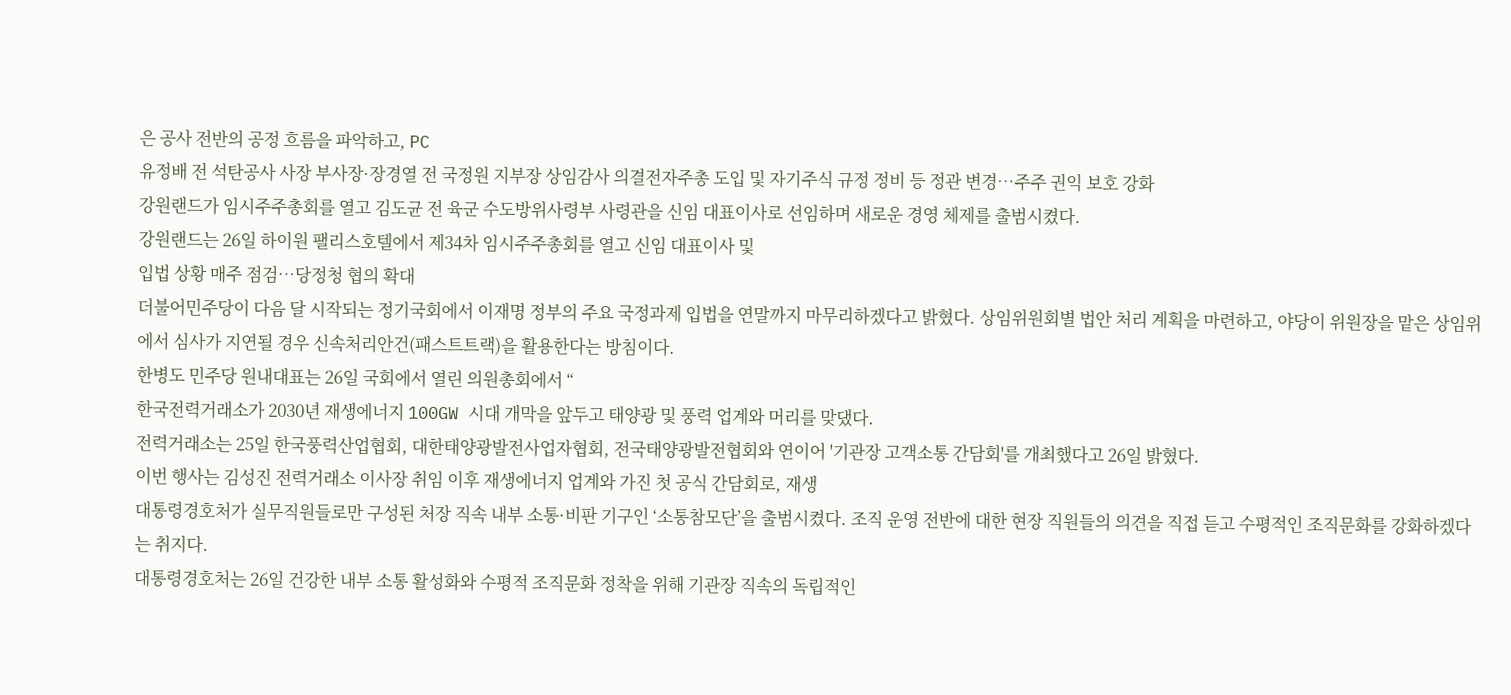은 공사 전반의 공정 흐름을 파악하고, PC
유정배 전 석탄공사 사장 부사장·장경열 전 국정원 지부장 상임감사 의결전자주총 도입 및 자기주식 규정 정비 등 정관 변경…주주 권익 보호 강화
강원랜드가 임시주주총회를 열고 김도균 전 육군 수도방위사령부 사령관을 신임 대표이사로 선임하며 새로운 경영 체제를 출범시켰다.
강원랜드는 26일 하이원 팰리스호텔에서 제34차 임시주주총회를 열고 신임 대표이사 및
입법 상황 매주 점검…당정청 협의 확대
더불어민주당이 다음 달 시작되는 정기국회에서 이재명 정부의 주요 국정과제 입법을 연말까지 마무리하겠다고 밝혔다. 상임위원회별 법안 처리 계획을 마련하고, 야당이 위원장을 맡은 상임위에서 심사가 지연될 경우 신속처리안건(패스트트랙)을 활용한다는 방침이다.
한병도 민주당 원내대표는 26일 국회에서 열린 의원총회에서 “
한국전력거래소가 2030년 재생에너지 100GW 시대 개막을 앞두고 태양광 및 풍력 업계와 머리를 맞댔다.
전력거래소는 25일 한국풍력산업협회, 대한태양광발전사업자협회, 전국태양광발전협회와 연이어 '기관장 고객소통 간담회'를 개최했다고 26일 밝혔다.
이번 행사는 김성진 전력거래소 이사장 취임 이후 재생에너지 업계와 가진 첫 공식 간담회로, 재생
대통령경호처가 실무직원들로만 구성된 처장 직속 내부 소통·비판 기구인 ‘소통참모단’을 출범시켰다. 조직 운영 전반에 대한 현장 직원들의 의견을 직접 듣고 수평적인 조직문화를 강화하겠다는 취지다.
대통령경호처는 26일 건강한 내부 소통 활성화와 수평적 조직문화 정착을 위해 기관장 직속의 독립적인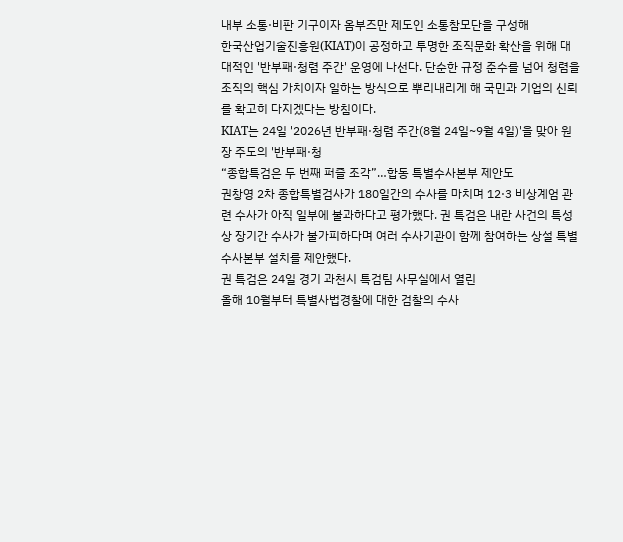내부 소통·비판 기구이자 옴부즈만 제도인 소통참모단을 구성해
한국산업기술진흥원(KIAT)이 공정하고 투명한 조직문화 확산을 위해 대대적인 '반부패·청렴 주간' 운영에 나선다. 단순한 규정 준수를 넘어 청렴을 조직의 핵심 가치이자 일하는 방식으로 뿌리내리게 해 국민과 기업의 신뢰를 확고히 다지겠다는 방침이다.
KIAT는 24일 '2026년 반부패·청렴 주간(8월 24일~9월 4일)'을 맞아 원장 주도의 '반부패·청
“종합특검은 두 번째 퍼즐 조각”…합동 특별수사본부 제안도
권창영 2차 종합특별검사가 180일간의 수사를 마치며 12·3 비상계엄 관련 수사가 아직 일부에 불과하다고 평가했다. 권 특검은 내란 사건의 특성상 장기간 수사가 불가피하다며 여러 수사기관이 함께 참여하는 상설 특별수사본부 설치를 제안했다.
권 특검은 24일 경기 과천시 특검팀 사무실에서 열린
올해 10월부터 특별사법경찰에 대한 검찰의 수사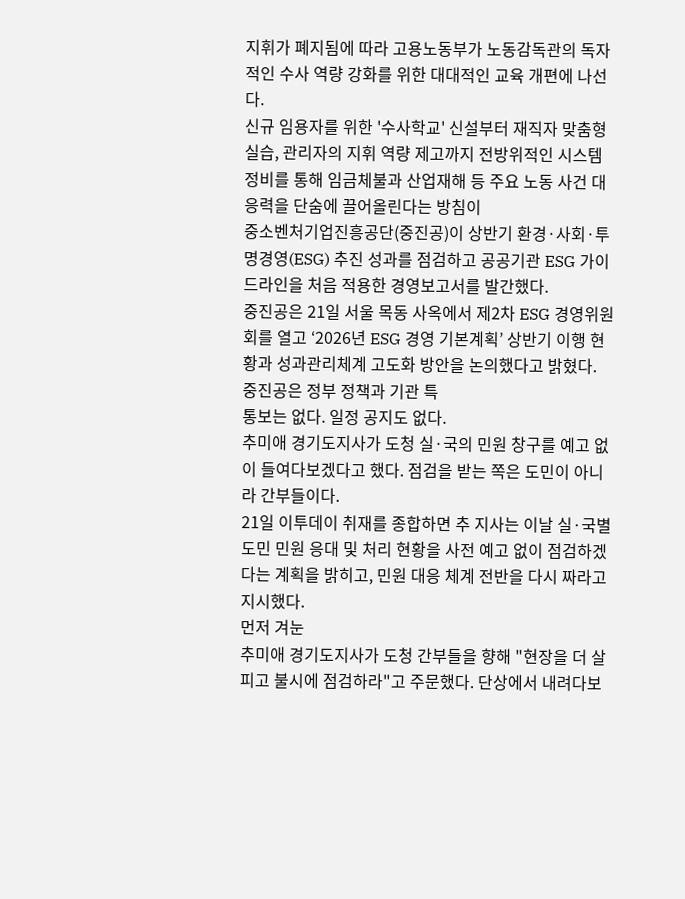지휘가 폐지됨에 따라 고용노동부가 노동감독관의 독자적인 수사 역량 강화를 위한 대대적인 교육 개편에 나선다.
신규 임용자를 위한 '수사학교' 신설부터 재직자 맞춤형 실습, 관리자의 지휘 역량 제고까지 전방위적인 시스템 정비를 통해 임금체불과 산업재해 등 주요 노동 사건 대응력을 단숨에 끌어올린다는 방침이
중소벤처기업진흥공단(중진공)이 상반기 환경·사회·투명경영(ESG) 추진 성과를 점검하고 공공기관 ESG 가이드라인을 처음 적용한 경영보고서를 발간했다.
중진공은 21일 서울 목동 사옥에서 제2차 ESG 경영위원회를 열고 ‘2026년 ESG 경영 기본계획’ 상반기 이행 현황과 성과관리체계 고도화 방안을 논의했다고 밝혔다.
중진공은 정부 정책과 기관 특
통보는 없다. 일정 공지도 없다.
추미애 경기도지사가 도청 실·국의 민원 창구를 예고 없이 들여다보겠다고 했다. 점검을 받는 쪽은 도민이 아니라 간부들이다.
21일 이투데이 취재를 종합하면 추 지사는 이날 실·국별 도민 민원 응대 및 처리 현황을 사전 예고 없이 점검하겠다는 계획을 밝히고, 민원 대응 체계 전반을 다시 짜라고 지시했다.
먼저 겨눈
추미애 경기도지사가 도청 간부들을 향해 "현장을 더 살피고 불시에 점검하라"고 주문했다. 단상에서 내려다보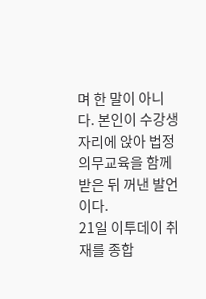며 한 말이 아니다. 본인이 수강생 자리에 앉아 법정 의무교육을 함께 받은 뒤 꺼낸 발언이다.
21일 이투데이 취재를 종합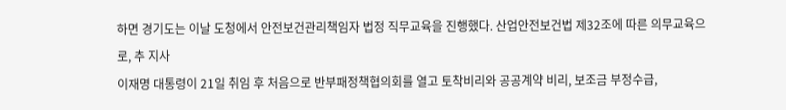하면 경기도는 이날 도청에서 안전보건관리책임자 법정 직무교육을 진행했다. 산업안전보건법 제32조에 따른 의무교육으로, 추 지사
이재명 대통령이 21일 취임 후 처음으로 반부패정책협의회를 열고 토착비리와 공공계약 비리, 보조금 부정수급,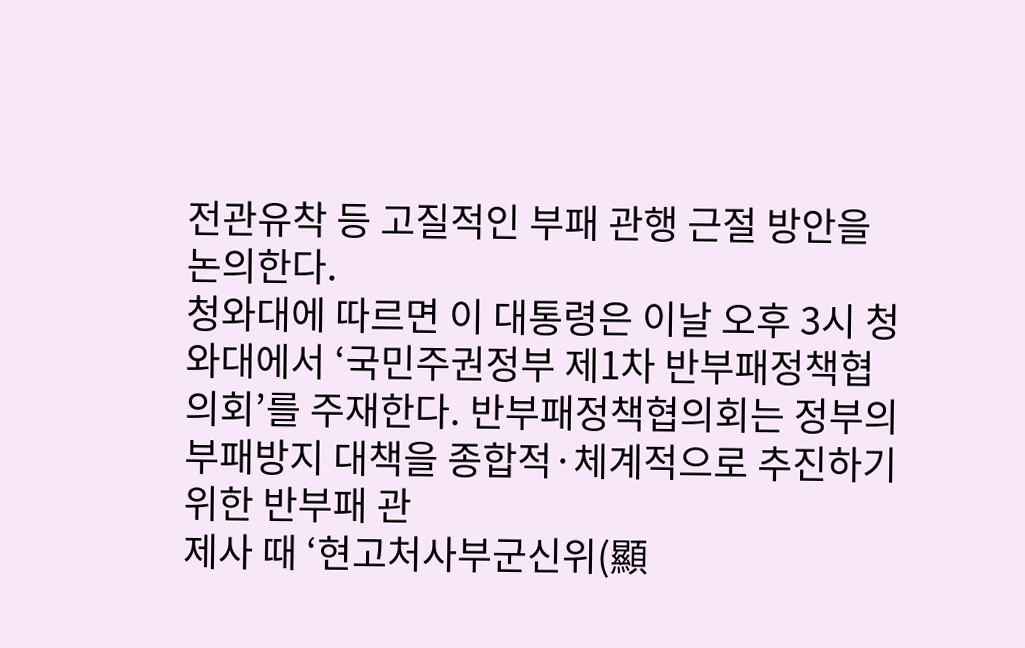전관유착 등 고질적인 부패 관행 근절 방안을 논의한다.
청와대에 따르면 이 대통령은 이날 오후 3시 청와대에서 ‘국민주권정부 제1차 반부패정책협의회’를 주재한다. 반부패정책협의회는 정부의 부패방지 대책을 종합적·체계적으로 추진하기 위한 반부패 관
제사 때 ‘현고처사부군신위(顯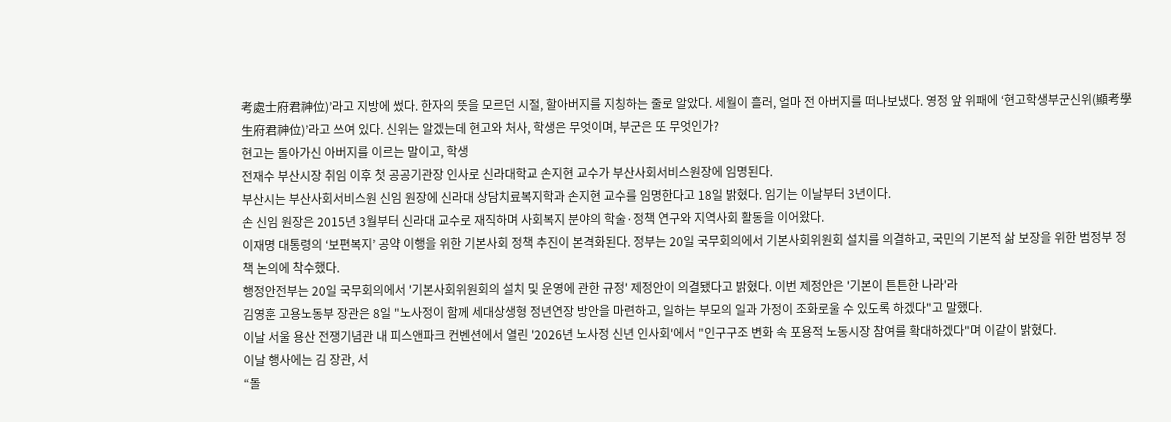考處士府君神位)’라고 지방에 썼다. 한자의 뜻을 모르던 시절, 할아버지를 지칭하는 줄로 알았다. 세월이 흘러, 얼마 전 아버지를 떠나보냈다. 영정 앞 위패에 ‘현고학생부군신위(顯考學生府君神位)’라고 쓰여 있다. 신위는 알겠는데 현고와 처사, 학생은 무엇이며, 부군은 또 무엇인가?
현고는 돌아가신 아버지를 이르는 말이고, 학생
전재수 부산시장 취임 이후 첫 공공기관장 인사로 신라대학교 손지현 교수가 부산사회서비스원장에 임명된다.
부산시는 부산사회서비스원 신임 원장에 신라대 상담치료복지학과 손지현 교수를 임명한다고 18일 밝혔다. 임기는 이날부터 3년이다.
손 신임 원장은 2015년 3월부터 신라대 교수로 재직하며 사회복지 분야의 학술·정책 연구와 지역사회 활동을 이어왔다.
이재명 대통령의 ‘보편복지’ 공약 이행을 위한 기본사회 정책 추진이 본격화된다. 정부는 20일 국무회의에서 기본사회위원회 설치를 의결하고, 국민의 기본적 삶 보장을 위한 범정부 정책 논의에 착수했다.
행정안전부는 20일 국무회의에서 '기본사회위원회의 설치 및 운영에 관한 규정' 제정안이 의결됐다고 밝혔다. 이번 제정안은 '기본이 튼튼한 나라'라
김영훈 고용노동부 장관은 8일 "노사정이 함께 세대상생형 정년연장 방안을 마련하고, 일하는 부모의 일과 가정이 조화로울 수 있도록 하겠다"고 말했다.
이날 서울 용산 전쟁기념관 내 피스앤파크 컨벤션에서 열린 '2026년 노사정 신년 인사회'에서 "인구구조 변화 속 포용적 노동시장 참여를 확대하겠다"며 이같이 밝혔다.
이날 행사에는 김 장관, 서
“돌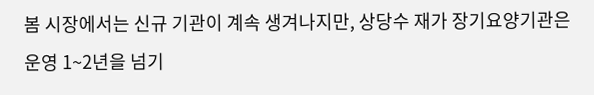봄 시장에서는 신규 기관이 계속 생겨나지만, 상당수 재가 장기요양기관은 운영 1~2년을 넘기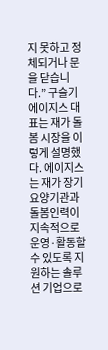지 못하고 정체되거나 문을 닫습니다.” 구슬기 에이지스 대표는 재가 돌봄 시장을 이렇게 설명했다. 에이지스는 재가 장기요양기관과 돌봄인력이 지속적으로 운영·활동할 수 있도록 지원하는 솔루션 기업으로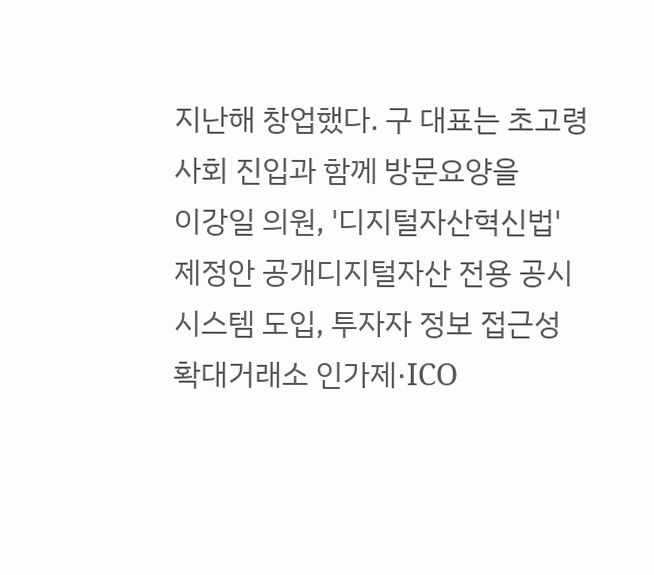지난해 창업했다. 구 대표는 초고령사회 진입과 함께 방문요양을
이강일 의원, '디지털자산혁신법' 제정안 공개디지털자산 전용 공시시스템 도입, 투자자 정보 접근성 확대거래소 인가제·ICO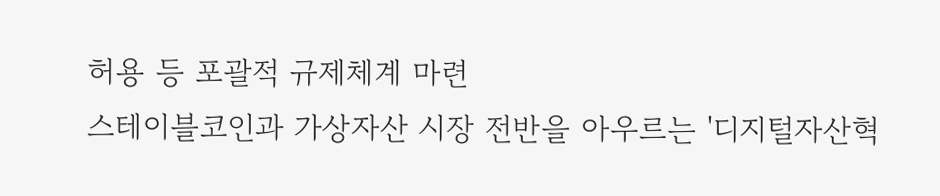허용 등 포괄적 규제체계 마련
스테이블코인과 가상자산 시장 전반을 아우르는 '디지털자산혁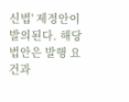신법' 제정안이 발의된다. 해당 법안은 발행 요건과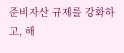준비자산 규제를 강화하고, 해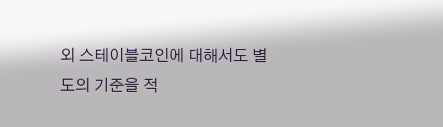외 스테이블코인에 대해서도 별도의 기준을 적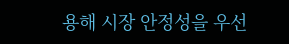용해 시장 안정성을 우선